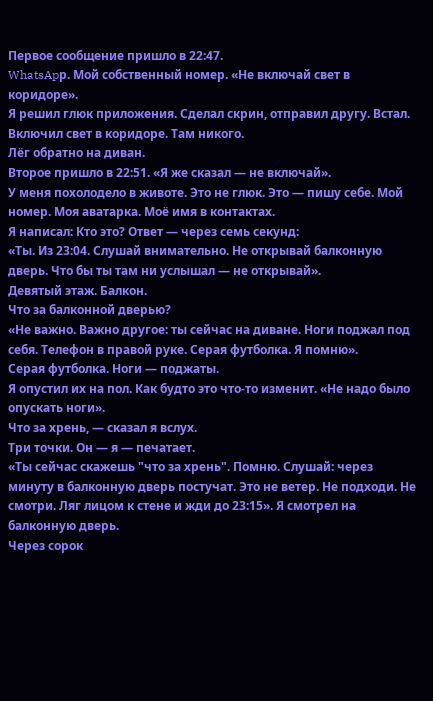Первое сообщение пришло в 22:47.
WhatsApр. Мой собственный номер. «Не включай свет в коридоре».
Я решил глюк приложения. Сделал скрин, отправил другу. Встал. Включил свет в коридоре. Там никого.
Лёг обратно на диван.
Второе пришло в 22:51. «Я же сказал — не включай».
У меня похолодело в животе. Это не глюк. Это — пишу себе. Мой номер. Моя аватарка. Моё имя в контактах.
Я написал: Кто это? Ответ — через семь секунд:
«Ты. Из 23:04. Слушай внимательно. Не открывай балконную дверь. Что бы ты там ни услышал — не открывай».
Девятый этаж. Балкон.
Что за балконной дверью?
«Не важно. Важно другое: ты сейчас на диване. Ноги поджал под себя. Телефон в правой руке. Серая футболка. Я помню».
Серая футболка. Ноги — поджаты.
Я опустил их на пол. Как будто это что-то изменит. «Не надо было опускать ноги».
Что за хрень, — сказал я вслух.
Три точки. Он — я — печатает.
«Ты сейчас скажешь "что за хрень". Помню. Слушай: через минуту в балконную дверь постучат. Это не ветер. Не подходи. Не смотри. Ляг лицом к стене и жди до 23:15». Я смотрел на балконную дверь.
Через сорок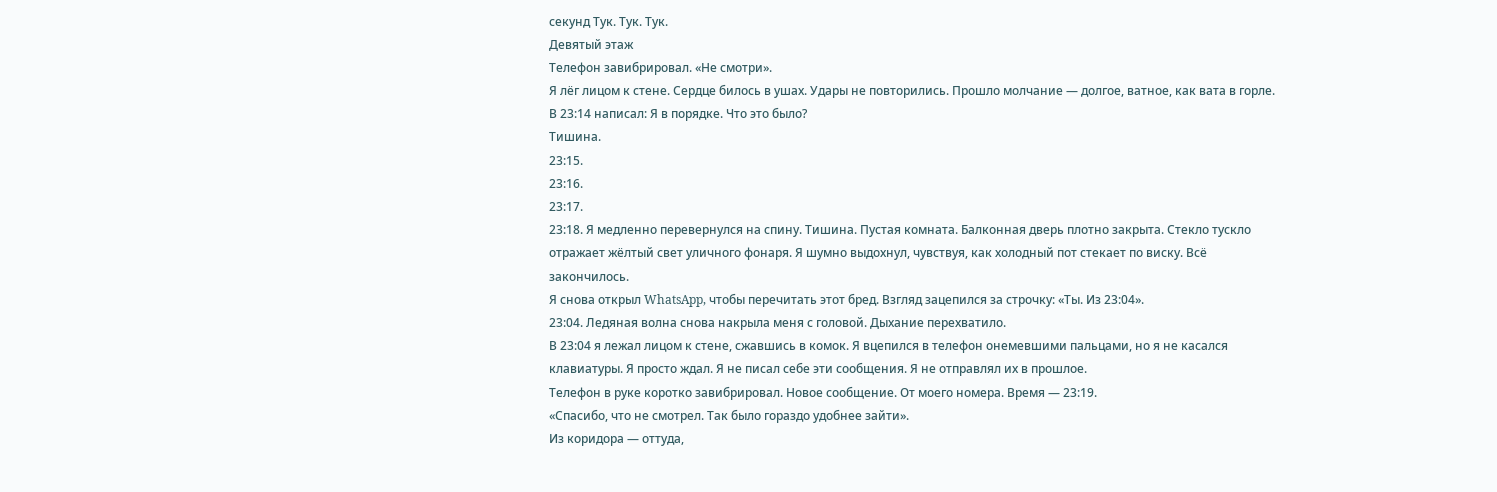секунд Тук. Тук. Тук.
Девятый этаж
Телефон завибрировал. «Не смотри».
Я лёг лицом к стене. Сердце билось в ушах. Удары не повторились. Прошло молчание — долгое, ватное, как вата в горле.
В 23:14 написал: Я в порядке. Что это было?
Тишина.
23:15.
23:16.
23:17.
23:18. Я медленно перевернулся на спину. Тишина. Пустая комната. Балконная дверь плотно закрыта. Стекло тускло отражает жёлтый свет уличного фонаря. Я шумно выдохнул, чувствуя, как холодный пот стекает по виску. Всё закончилось.
Я снова открыл WhatsApp, чтобы перечитать этот бред. Взгляд зацепился за строчку: «Ты. Из 23:04».
23:04. Ледяная волна снова накрыла меня с головой. Дыхание перехватило.
В 23:04 я лежал лицом к стене, сжавшись в комок. Я вцепился в телефон онемевшими пальцами, но я не касался клавиатуры. Я просто ждал. Я не писал себе эти сообщения. Я не отправлял их в прошлое.
Телефон в руке коротко завибрировал. Новое сообщение. От моего номера. Время — 23:19.
«Спасибо, что не смотрел. Так было гораздо удобнее зайти».
Из коридора — оттуда,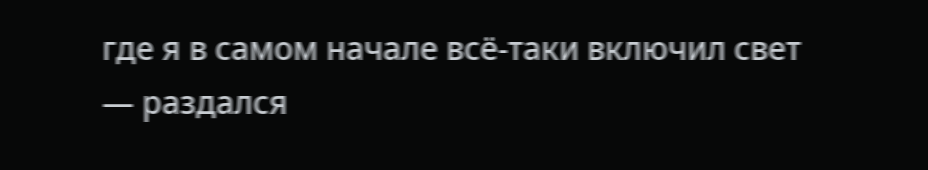где я в самом начале всё-таки включил свет — раздался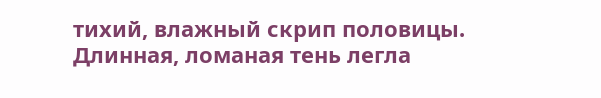тихий, влажный скрип половицы. Длинная, ломаная тень легла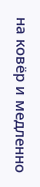на ковёр и медленно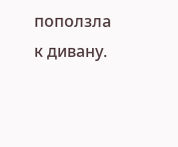поползла к дивану.